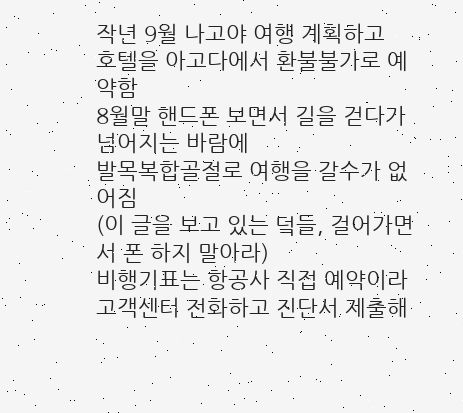작년 9월 나고야 여행 계획하고
호텔을 아고다에서 환불불가로 예약함
8월말 핸드폰 보면서 길을 걷다가 넘어지는 바람에
발목복합골절로 여행을 갈수가 없어짐
(이 글을 보고 있는 덬들, 걸어가면서 폰 하지 말아라)
비행기표는 항공사 직접 예약이라 고객센터 전화하고 진단서 제출해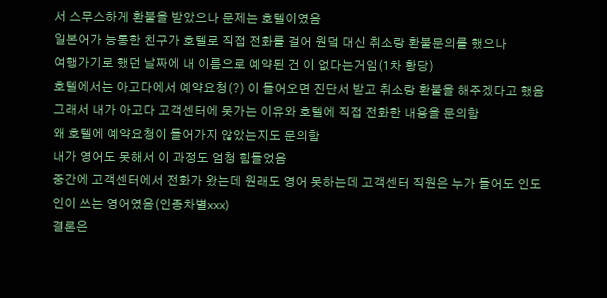서 스무스하게 환불을 받았으나 문제는 호텔이였음
일본어가 능통한 친구가 호텔로 직접 전화를 걸어 원덬 대신 취소랑 환불문의를 했으나
여행가기로 했던 날짜에 내 이름으로 예약된 건 이 없다는거임(1차 황당)
호텔에서는 아고다에서 예약요청(?) 이 들어오면 진단서 받고 취소랑 환불을 해주겠다고 했음
그래서 내가 아고다 고객센터에 못가는 이유와 호텔에 직접 전화한 내용을 문의함
왜 호텔에 예약요청이 들어가지 않았는지도 문의함
내가 영어도 못해서 이 과정도 엄청 힘들었음
중간에 고객센터에서 전화가 왔는데 원래도 영어 못하는데 고객센터 직원은 누가 들어도 인도인이 쓰는 영어였음(인종차별xxx)
결론은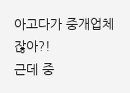아고다가 중개업체잖아?!
근데 중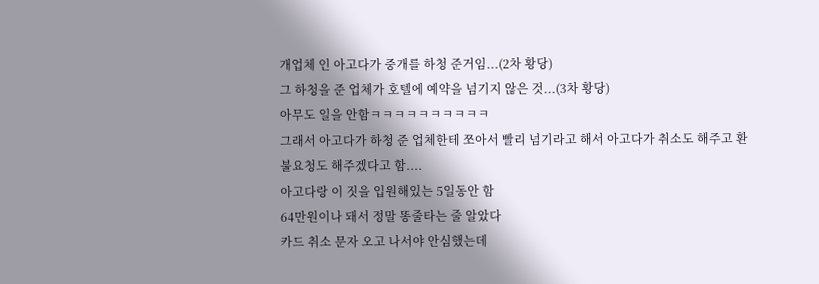개업체 인 아고다가 중개를 하청 준거임...(2차 황당)
그 하청을 준 업체가 호텔에 예약을 넘기지 않은 것...(3차 황당)
아무도 일을 안함ㅋㅋㅋㅋㅋㅋㅋㅋㅋㅋ
그래서 아고다가 하청 준 업체한테 쪼아서 빨리 넘기라고 해서 아고다가 취소도 해주고 환불요청도 해주겠다고 함....
아고다랑 이 짓을 입원해있는 5일동안 함
64만원이나 돼서 정말 똥줄타는 줄 알았다
카드 취소 문자 오고 나서야 안심했는데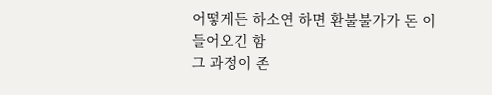어떻게든 하소연 하면 환불불가가 돈 이 들어오긴 함
그 과정이 존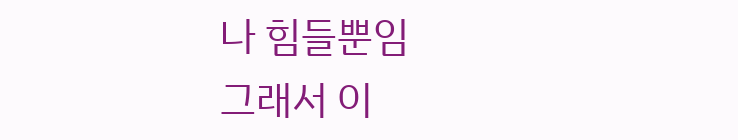나 힘들뿐임
그래서 이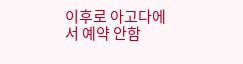이후로 아고다에서 예약 안함